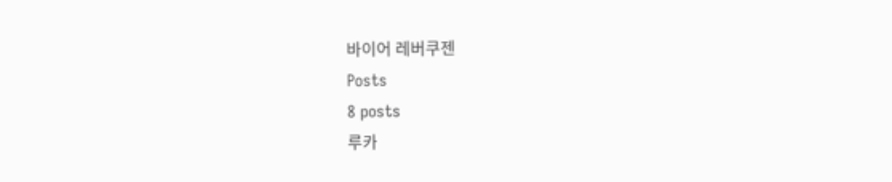바이어 레버쿠젠
Posts
8 posts
루카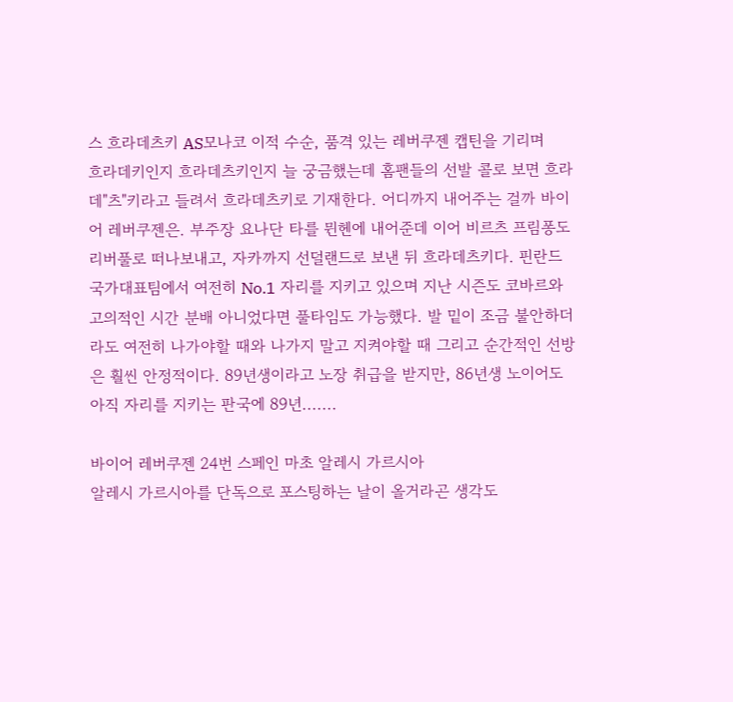스 흐라데츠키 AS모나코 이적 수순, 품격 있는 레버쿠젠 캡틴을 기리며
흐라데키인지 흐라데츠키인지 늘 궁금했는데 홈팬들의 선발 콜로 보면 흐라데"츠"키라고 들려서 흐라데츠키로 기재한다. 어디까지 내어주는 걸까 바이어 레버쿠젠은. 부주장 요나단 타를 뮌헨에 내어준데 이어 비르츠 프림퐁도 리버풀로 떠나보내고, 자카까지 선덜랜드로 보낸 뒤 흐라데츠키다. 핀란드 국가대표팀에서 여전히 No.1 자리를 지키고 있으며 지난 시즌도 코바르와 고의적인 시간 분배 아니었다면 풀타임도 가능했다. 발 밑이 조금 불안하더라도 여전히 나가야할 때와 나가지 말고 지켜야할 때 그리고 순간적인 선방은 훨씬 안정적이다. 89년생이라고 노장 취급을 받지만, 86년생 노이어도 아직 자리를 지키는 판국에 89년.......

바이어 레버쿠젠 24번 스페인 마초 알레시 가르시아
알레시 가르시아를 단독으로 포스팅하는 날이 올거라곤 생각도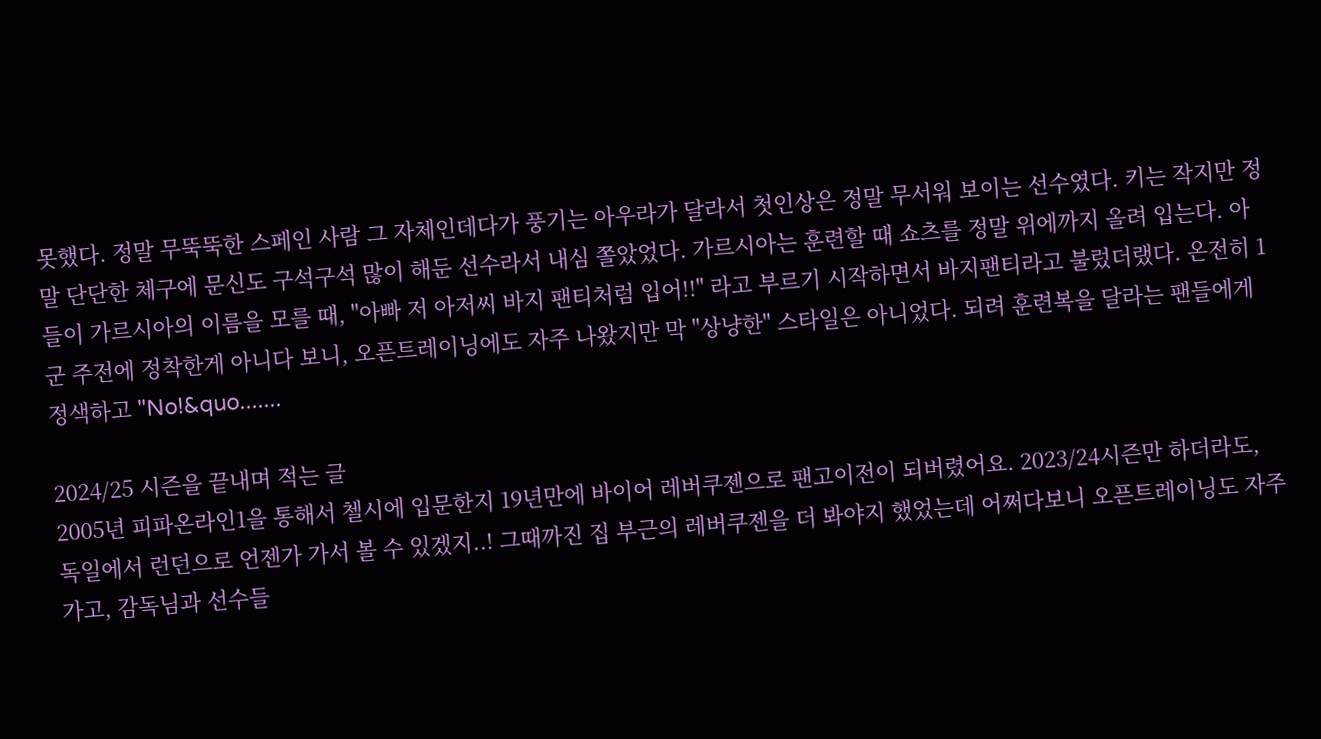못했다. 정말 무뚝뚝한 스페인 사람 그 자체인데다가 풍기는 아우라가 달라서 첫인상은 정말 무서워 보이는 선수였다. 키는 작지만 정말 단단한 체구에 문신도 구석구석 많이 해둔 선수라서 내심 쫄았었다. 가르시아는 훈련할 때 쇼츠를 정말 위에까지 올려 입는다. 아들이 가르시아의 이름을 모를 때, "아빠 저 아저씨 바지 팬티처럼 입어!!" 라고 부르기 시작하면서 바지팬티라고 불렀더랬다. 온전히 1군 주전에 정착한게 아니다 보니, 오픈트레이닝에도 자주 나왔지만 막 "상냥한" 스타일은 아니었다. 되려 훈련복을 달라는 팬들에게 정색하고 "No!&quo.......

2024/25 시즌을 끝내며 적는 글
2005년 피파온라인1을 통해서 첼시에 입문한지 19년만에 바이어 레버쿠젠으로 팬고이전이 되버렸어요. 2023/24시즌만 하더라도, 독일에서 런던으로 언젠가 가서 볼 수 있겠지..! 그때까진 집 부근의 레버쿠젠을 더 봐야지 했었는데 어쩌다보니 오픈트레이닝도 자주 가고, 감독님과 선수들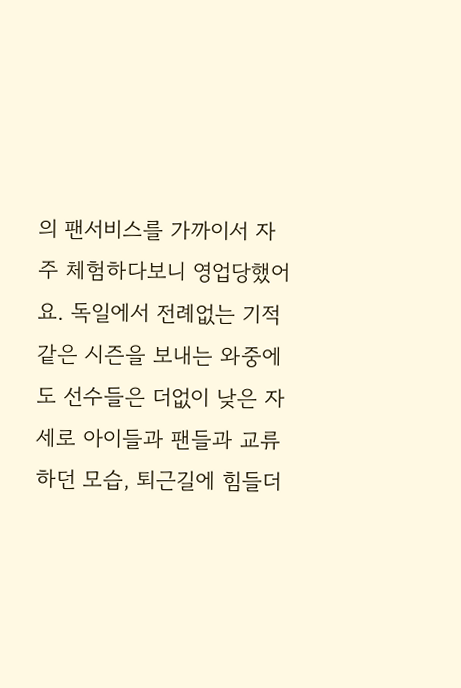의 팬서비스를 가까이서 자주 체험하다보니 영업당했어요. 독일에서 전례없는 기적같은 시즌을 보내는 와중에도 선수들은 더없이 낮은 자세로 아이들과 팬들과 교류하던 모습, 퇴근길에 힘들더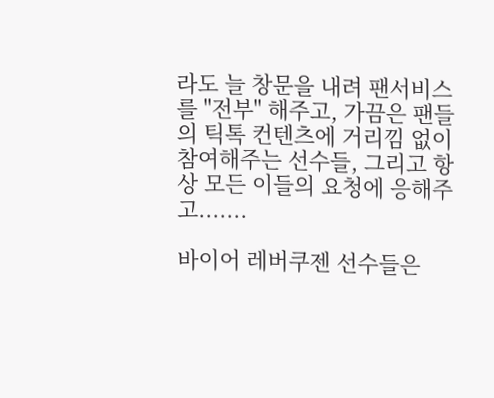라도 늘 창문을 내려 팬서비스를 "전부" 해주고, 가끔은 팬들의 틱톡 컨텐츠에 거리낌 없이 참여해주는 선수들, 그리고 항상 모든 이들의 요청에 응해주고.......

바이어 레버쿠젠 선수들은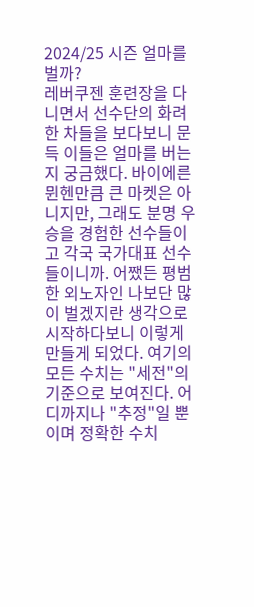2024/25 시즌 얼마를 벌까?
레버쿠젠 훈련장을 다니면서 선수단의 화려한 차들을 보다보니 문득 이들은 얼마를 버는지 궁금했다. 바이에른 뮌헨만큼 큰 마켓은 아니지만, 그래도 분명 우승을 경험한 선수들이고 각국 국가대표 선수들이니까. 어쨌든 평범한 외노자인 나보단 많이 벌겠지란 생각으로 시작하다보니 이렇게 만들게 되었다. 여기의 모든 수치는 "세전"의 기준으로 보여진다. 어디까지나 "추정"일 뿐이며 정확한 수치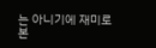는 아니기에 재미로 본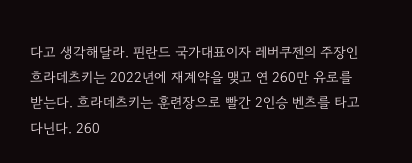다고 생각해달라. 핀란드 국가대표이자 레버쿠젠의 주장인 흐라데츠키는 2022년에 재계약을 맺고 연 260만 유로를 받는다. 흐라데츠키는 훈련장으로 빨간 2인승 벤츠를 타고 다닌다. 260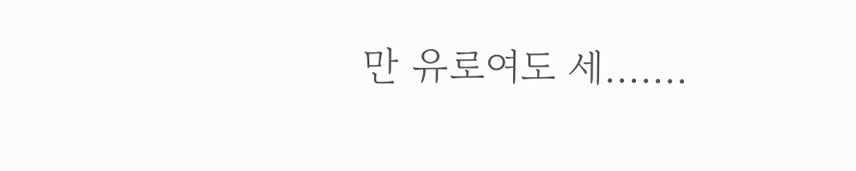만 유로여도 세.......